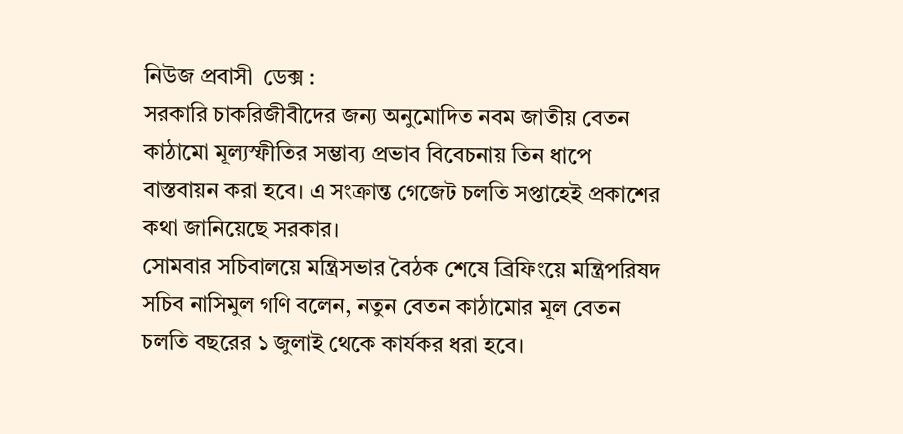নিউজ প্রবাসী  ডেক্স :
সরকারি চাকরিজীবীদের জন্য অনুমোদিত নবম জাতীয় বেতন কাঠামো মূল্যস্ফীতির সম্ভাব্য প্রভাব বিবেচনায় তিন ধাপে বাস্তবায়ন করা হবে। এ সংক্রান্ত গেজেট চলতি সপ্তাহেই প্রকাশের কথা জানিয়েছে সরকার।
সোমবার সচিবালয়ে মন্ত্রিসভার বৈঠক শেষে ব্রিফিংয়ে মন্ত্রিপরিষদ সচিব নাসিমুল গণি বলেন, নতুন বেতন কাঠামোর মূল বেতন চলতি বছরের ১ জুলাই থেকে কার্যকর ধরা হবে।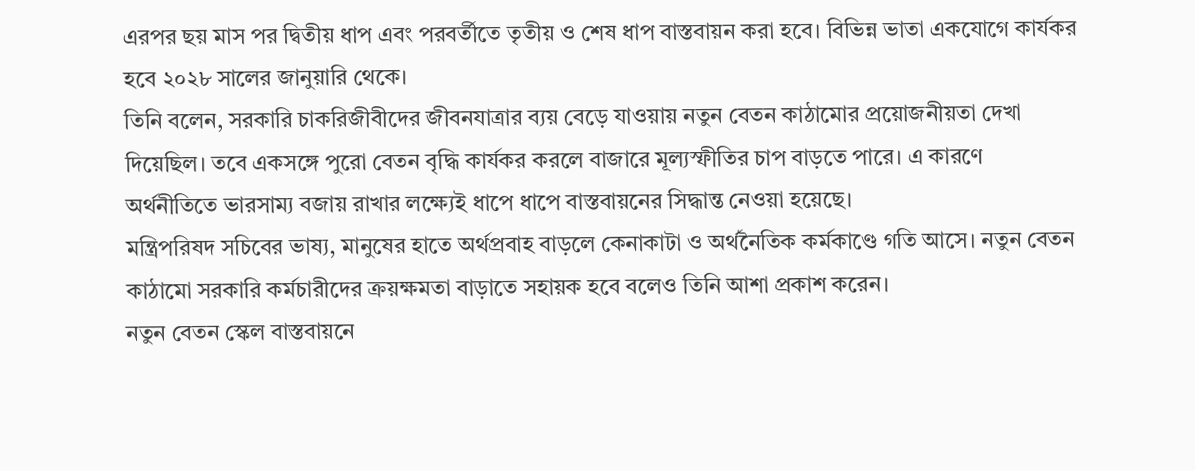এরপর ছয় মাস পর দ্বিতীয় ধাপ এবং পরবর্তীতে তৃতীয় ও শেষ ধাপ বাস্তবায়ন করা হবে। বিভিন্ন ভাতা একযোগে কার্যকর হবে ২০২৮ সালের জানুয়ারি থেকে।
তিনি বলেন, সরকারি চাকরিজীবীদের জীবনযাত্রার ব্যয় বেড়ে যাওয়ায় নতুন বেতন কাঠামোর প্রয়োজনীয়তা দেখা দিয়েছিল। তবে একসঙ্গে পুরো বেতন বৃদ্ধি কার্যকর করলে বাজারে মূল্যস্ফীতির চাপ বাড়তে পারে। এ কারণে অর্থনীতিতে ভারসাম্য বজায় রাখার লক্ষ্যেই ধাপে ধাপে বাস্তবায়নের সিদ্ধান্ত নেওয়া হয়েছে।
মন্ত্রিপরিষদ সচিবের ভাষ্য, মানুষের হাতে অর্থপ্রবাহ বাড়লে কেনাকাটা ও অর্থনৈতিক কর্মকাণ্ডে গতি আসে। নতুন বেতন কাঠামো সরকারি কর্মচারীদের ক্রয়ক্ষমতা বাড়াতে সহায়ক হবে বলেও তিনি আশা প্রকাশ করেন।
নতুন বেতন স্কেল বাস্তবায়নে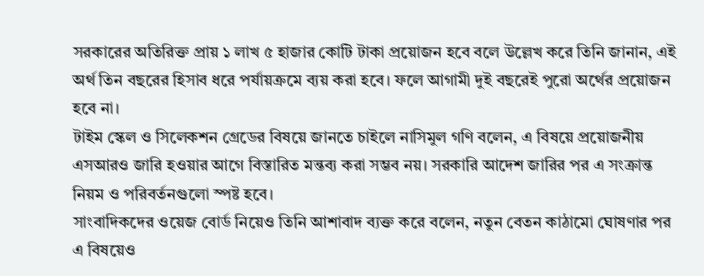সরকারের অতিরিক্ত প্রায় ১ লাখ ৫ হাজার কোটি টাকা প্রয়োজন হবে বলে উল্লেখ করে তিনি জানান, এই অর্থ তিন বছরের হিসাব ধরে পর্যায়ক্রমে ব্যয় করা হবে। ফলে আগামী দুই বছরেই পুরো অর্থের প্রয়োজন হবে না।
টাইম স্কেল ও সিলেকশন গ্রেডের বিষয়ে জানতে চাইলে নাসিমুল গণি বলেন, এ বিষয়ে প্রয়োজনীয় এসআরও জারি হওয়ার আগে বিস্তারিত মন্তব্য করা সম্ভব নয়। সরকারি আদেশ জারির পর এ সংক্রান্ত নিয়ম ও পরিবর্তনগুলো স্পষ্ট হবে।
সাংবাদিকদের ওয়েজ বোর্ড নিয়েও তিনি আশাবাদ ব্যক্ত করে বলেন, নতুন বেতন কাঠামো ঘোষণার পর এ বিষয়েও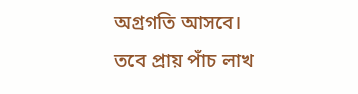অগ্রগতি আসবে।
তবে প্রায় পাঁচ লাখ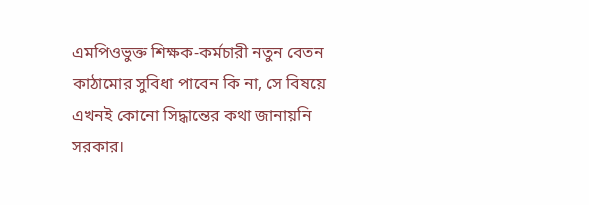এমপিওভুক্ত শিক্ষক-কর্মচারী নতুন বেতন কাঠামোর সুবিধা পাবেন কি না, সে বিষয়ে এখনই কোনো সিদ্ধান্তের কথা জানায়নি সরকার।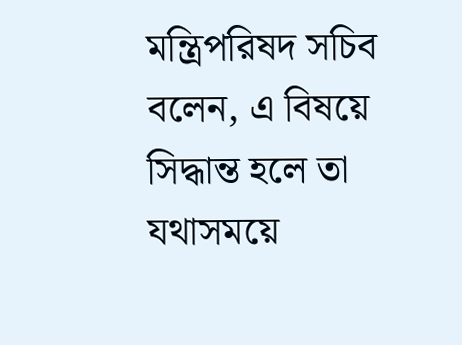মন্ত্রিপরিষদ সচিব বলেন, এ বিষয়ে সিদ্ধান্ত হলে তা যথাসময়ে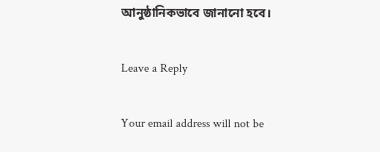আনুষ্ঠানিকভাবে জানানো হবে।

Leave a Reply

Your email address will not be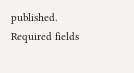published. Required fields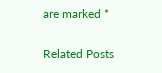are marked *

Related Posts